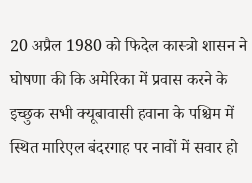20 अप्रैल 1980 को फिदेल कास्त्रो शासन ने घोषणा की कि अमेरिका में प्रवास करने के इच्छुक सभी क्यूबावासी हवाना के पश्चिम में स्थित मारिएल बंदरगाह पर नावों में सवार हो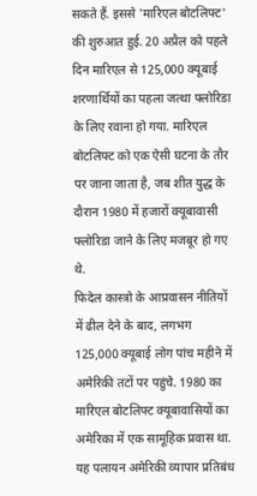सकते हैं. इससे 'मारिएल बोटलिफ्ट' की शुरुआत हुई. 20 अप्रैल को पहले दिन मारिएल से 125,000 क्यूबाई शरणार्थियों का पहला जत्था फ्लोरिडा के लिए रवाना हो गया. मारिएल बोटलिफ्ट को एक ऐसी घटना के तौर पर जाना जाता है, जब शीत युद्ध के दौरान 1980 में हजारों क्यूबावासी फ्लोरिडा जाने के लिए मजबूर हो गए थे.
फिदेल कास्त्रो के आप्रवासन नीतियों में ढील देने के बाद, लगभग 125,000 क्यूबाई लोग पांच महीने में अमेरिकी तटों पर पहुंचे. 1980 का मारिएल बोटलिफ्ट क्यूबावासियों का अमेरिका में एक सामूहिक प्रवास था. यह पलायन अमेरिकी व्यापार प्रतिबंध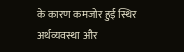के कारण कमजोर हुई स्थिर अर्थव्यवस्था और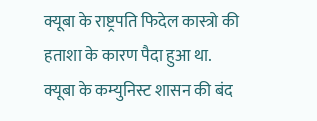क्यूबा के राष्ट्रपति फिदेल कास्त्रो की हताशा के कारण पैदा हुआ था.
क्यूबा के कम्युनिस्ट शासन की बंद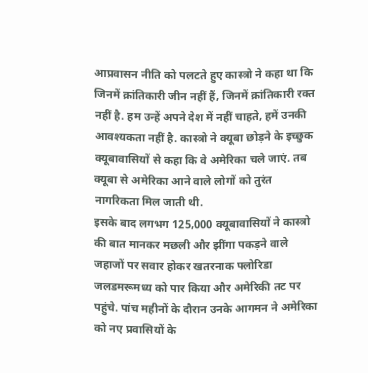आप्रवासन नीति को पलटते हुए कास्त्रो ने कहा था कि जिनमें क्रांतिकारी जीन नहीं हैं, जिनमें क्रांतिकारी रक्त नहीं है. हम उन्हें अपने देश में नहीं चाहते, हमें उनकी आवश्यकता नहीं है. कास्त्रो ने क्यूबा छोड़ने के इच्छुक क्यूबावासियों से कहा कि वे अमेरिका चले जाएं. तब क्यूबा से अमेरिका आने वाले लोगों को तुरंत नागरिकता मिल जाती थी.
इसके बाद लगभग 125,000 क्यूबावासियों ने कास्त्रो की बात मानकर मछली और झींगा पकड़ने वाले जहाजों पर सवार होकर खतरनाक फ्लोरिडा जलडमरूमध्य को पार किया और अमेरिकी तट पर पहुंचे. पांच महीनों के दौरान उनके आगमन ने अमेरिका को नए प्रवासियों के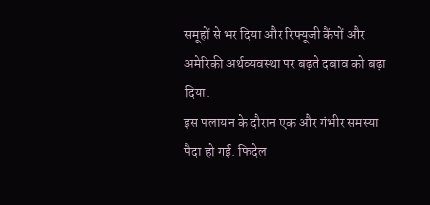समूहों से भर दिया और रिफ्यूजी कैंपों और अमेरिकी अर्थव्यवस्था पर बढ़ते दबाव को बढ़ा दिया.
इस पलायन के दौरान एक और गंभीर समस्या पैदा हो गई. फिदेल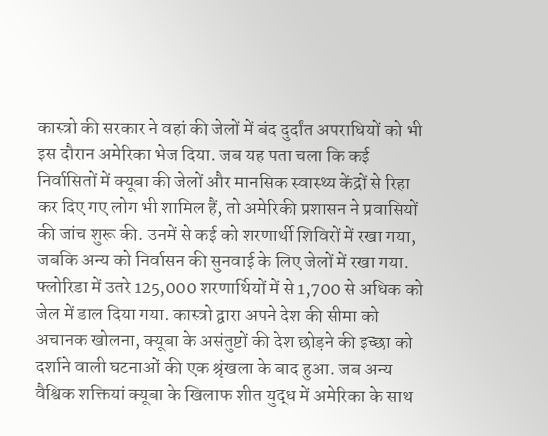कास्त्रो की सरकार ने वहां की जेलों में बंद दुर्दांत अपराधियों को भी इस दौरान अमेरिका भेज दिया. जब यह पता चला कि कई निर्वासितों में क्यूबा की जेलों और मानसिक स्वास्थ्य केंद्रों से रिहा कर दिए गए लोग भी शामिल हैं, तो अमेरिकी प्रशासन ने प्रवासियों की जांच शुरू की. उनमें से कई को शरणार्थी शिविरों में रखा गया, जबकि अन्य को निर्वासन की सुनवाई के लिए जेलों में रखा गया.
फ्लोरिडा में उतरे 125,000 शरणार्थियों में से 1,700 से अधिक को जेल में डाल दिया गया. कास्त्रो द्वारा अपने देश की सीमा को अचानक खोलना, क्यूबा के असंतुष्टों की देश छोड़ने की इच्छा को दर्शाने वाली घटनाओं की एक श्रृंखला के बाद हुआ. जब अन्य वैश्विक शक्तियां क्यूबा के खिलाफ शीत युद्ध में अमेरिका के साथ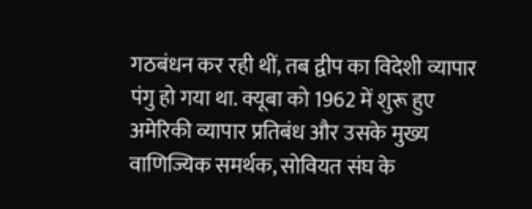गठबंधन कर रही थीं, तब द्वीप का विदेशी व्यापार पंगु हो गया था. क्यूबा को 1962 में शुरू हुए अमेरिकी व्यापार प्रतिबंध और उसके मुख्य वाणिज्यिक समर्थक, सोवियत संघ के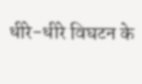धीरे-धीरे विघटन के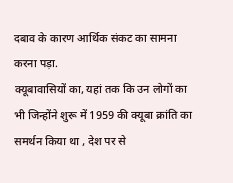दबाव के कारण आर्थिक संकट का सामना करना पड़ा.
क्यूबावासियों का, यहां तक कि उन लोगों का भी जिन्होंने शुरू में 1959 की क्यूबा क्रांति का समर्थन किया था , देश पर से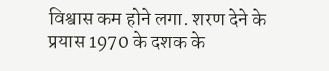विश्वास कम होने लगा. शरण देने के प्रयास 1970 के दशक के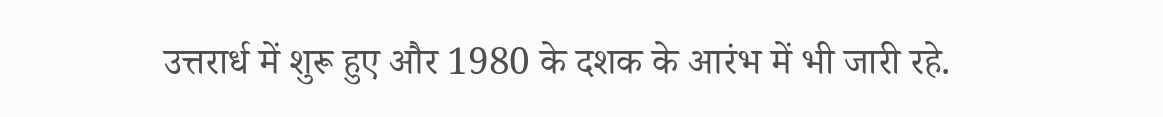उत्तरार्ध में शुरू हुए और 1980 के दशक के आरंभ में भी जारी रहे.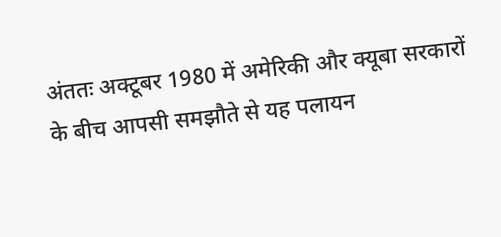अंततः अक्टूबर 1980 में अमेरिकी और क्यूबा सरकारों के बीच आपसी समझौते से यह पलायन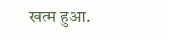खत्म हुआ.